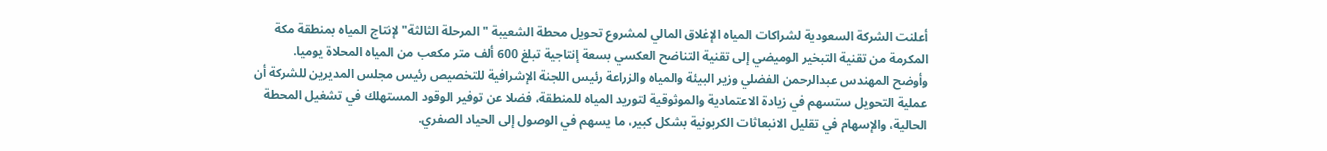أعلنت الشركة السعودية لشراكات المياه الإغلاق المالي لمشروع تحويل محطة الشعيبة "المرحلة الثالثة" لإنتاج المياه بمنطقة مكة المكرمة من تقنية التبخير الوميضي إلى تقنية التناضح العكسي بسعة إنتاجية تبلغ 600 ألف متر مكعب من المياه المحلاة يوميا.
وأوضح المهندس عبدالرحمن الفضلي وزير البيئة والمياه والزراعة رئيس اللجنة الإشرافية للتخصيص رئيس مجلس المديرين للشركة أن عملية التحويل ستسهم في زيادة الاعتمادية والموثوقية لتوريد المياه للمنطقة، فضلا عن توفير الوقود المستهلك في تشغيل المحطة الحالية، والإسهام في تقليل الانبعاثات الكربونية بشكل كبير، ما يسهم في الوصول إلى الحياد الصفري.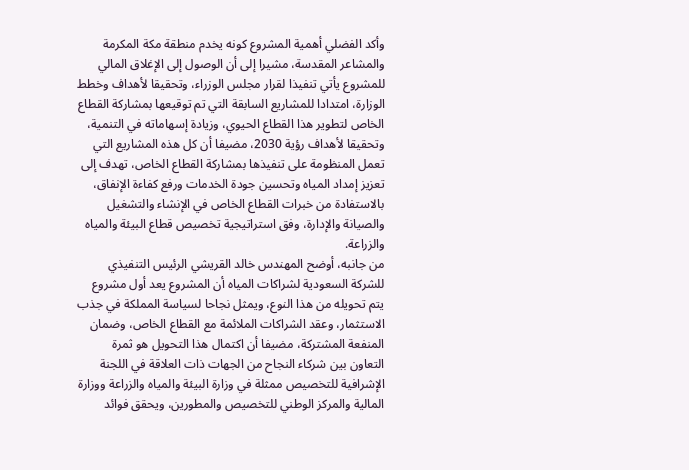وأكد الفضلي أهمية المشروع كونه يخدم منطقة مكة المكرمة والمشاعر المقدسة، مشيرا إلى أن الوصول إلى الإغلاق المالي للمشروع يأتي تنفيذا لقرار مجلس الوزراء، وتحقيقا لأهداف وخطط الوزارة، امتدادا للمشاريع السابقة التي تم توقيعها بمشاركة القطاع الخاص لتطوير هذا القطاع الحيوي، وزيادة إسهاماته في التنمية، وتحقيقا لأهداف رؤية 2030، مضيفا أن كل هذه المشاريع التي تعمل المنظومة على تنفيذها بمشاركة القطاع الخاص، تهدف إلى تعزيز إمداد المياه وتحسين جودة الخدمات ورفع كفاءة الإنفاق، بالاستفادة من خبرات القطاع الخاص في الإنشاء والتشغيل والصيانة والإدارة، وفق استراتيجية تخصيص قطاع البيئة والمياه والزراعة.
من جانبه، أوضح المهندس خالد القريشي الرئيس التنفيذي للشركة السعودية لشراكات المياه أن المشروع يعد أول مشروع يتم تحويله من هذا النوع، ويمثل نجاحا لسياسة المملكة في جذب الاستثمار، وعقد الشراكات الملائمة مع القطاع الخاص، وضمان المنفعة المشتركة، مضيفا أن اكتمال هذا التحويل هو ثمرة التعاون بين شركاء النجاح من الجهات ذات العلاقة في اللجنة الإشرافية للتخصيص ممثلة في وزارة البيئة والمياه والزراعة ووزارة المالية والمركز الوطني للتخصيص والمطورين، ويحقق فوائد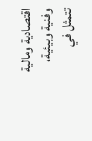اقتصادية ومالية وفنية وبيئية، تتمثل في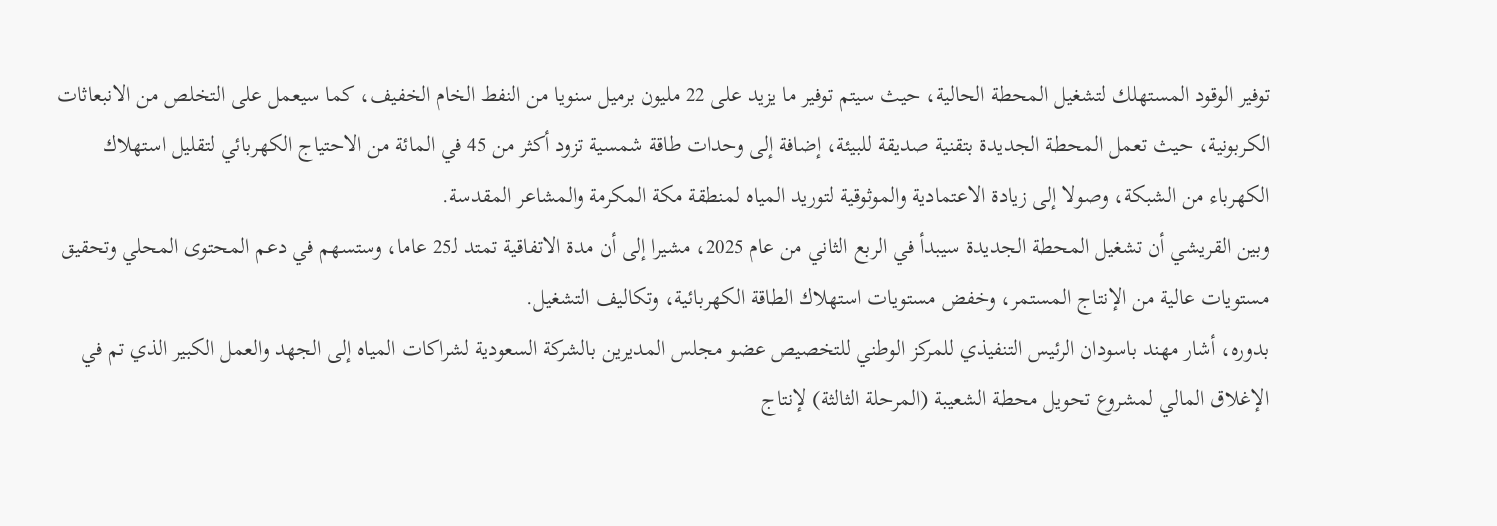توفير الوقود المستهلك لتشغيل المحطة الحالية، حيث سيتم توفير ما يزيد على 22 مليون برميل سنويا من النفط الخام الخفيف، كما سيعمل على التخلص من الانبعاثات الكربونية، حيث تعمل المحطة الجديدة بتقنية صديقة للبيئة، إضافة إلى وحدات طاقة شمسية تزود أكثر من 45 في المائة من الاحتياج الكهربائي لتقليل استهلاك الكهرباء من الشبكة، وصولا إلى زيادة الاعتمادية والموثوقية لتوريد المياه لمنطقة مكة المكرمة والمشاعر المقدسة.
وبين القريشي أن تشغيل المحطة الجديدة سيبدأ في الربع الثاني من عام 2025، مشيرا إلى أن مدة الاتفاقية تمتد لـ25 عاما، وستسهم في دعم المحتوى المحلي وتحقيق مستويات عالية من الإنتاج المستمر، وخفض مستويات استهلاك الطاقة الكهربائية، وتكاليف التشغيل.
بدوره، أشار مهند باسودان الرئيس التنفيذي للمركز الوطني للتخصيص عضو مجلس المديرين بالشركة السعودية لشراكات المياه إلى الجهد والعمل الكبير الذي تم في الإغلاق المالي لمشروع تحويل محطة الشعيبة (المرحلة الثالثة) لإنتاج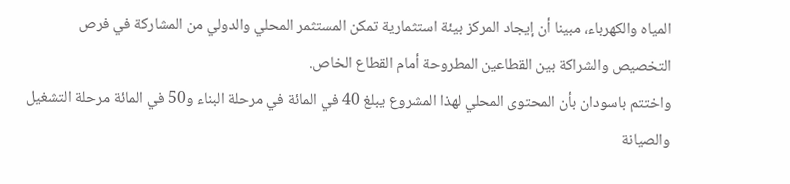المياه والكهرباء، مبينا أن إيجاد المركز بيئة استثمارية تمكن المستثمر المحلي والدولي من المشاركة في فرص التخصيص والشراكة بين القطاعين المطروحة أمام القطاع الخاص.
واختتم باسودان بأن المحتوى المحلي لهذا المشروع يبلغ 40 في المائة في مرحلة البناء و50 في المائة مرحلة التشغيل والصيانة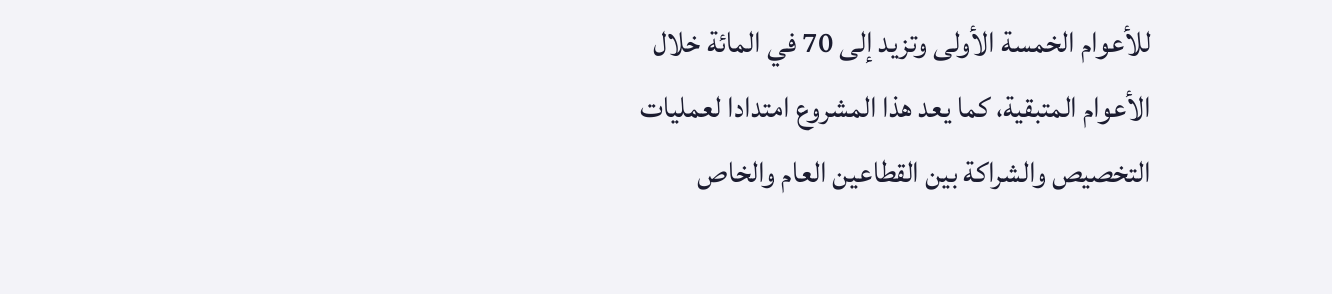للأعوام الخمسة الأولى وتزيد إلى 70 في المائة خلال الأعوام المتبقية، كما يعد هذا المشروع امتدادا لعمليات التخصيص والشراكة بين القطاعين العام والخاص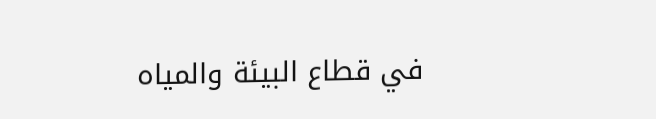في قطاع البيئة والمياه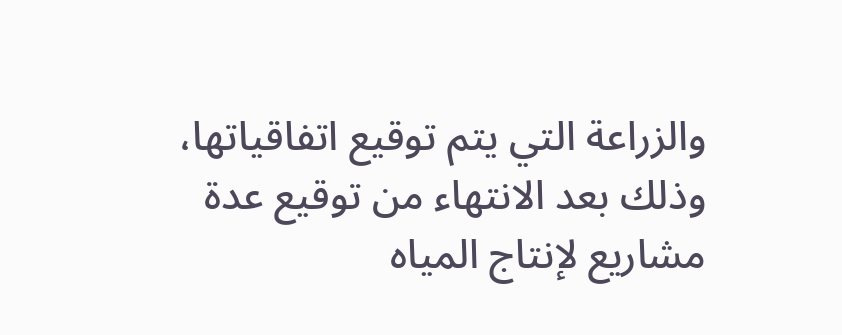والزراعة التي يتم توقيع اتفاقياتها، وذلك بعد الانتهاء من توقيع عدة مشاريع لإنتاج المياه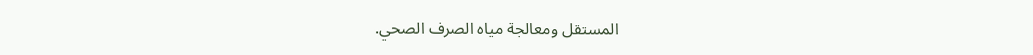المستقل ومعالجة مياه الصرف الصحي.